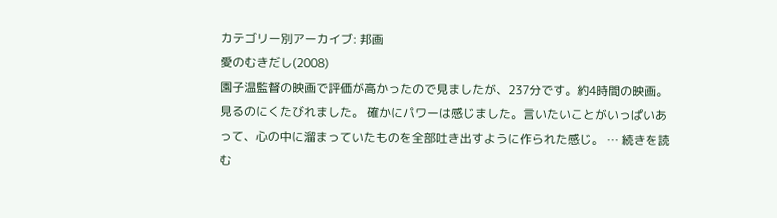カテゴリー別アーカイブ: 邦画
愛のむきだし(2008)
園子温監督の映画で評価が高かったので見ましたが、237分です。約4時間の映画。見るのにくたびれました。 確かにパワーは感じました。言いたいことがいっぱいあって、心の中に溜まっていたものを全部吐き出すように作られた感じ。 … 続きを読む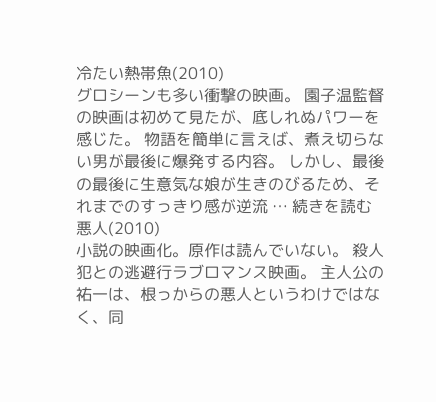冷たい熱帯魚(2010)
グロシーンも多い衝撃の映画。 園子温監督の映画は初めて見たが、底しれぬパワーを感じた。 物語を簡単に言えば、煮え切らない男が最後に爆発する内容。 しかし、最後の最後に生意気な娘が生きのびるため、それまでのすっきり感が逆流 … 続きを読む
悪人(2010)
小説の映画化。原作は読んでいない。 殺人犯との逃避行ラブロマンス映画。 主人公の祐一は、根っからの悪人というわけではなく、同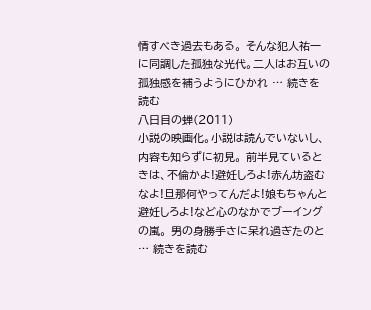情すべき過去もある。 そんな犯人祐一に同調した孤独な光代。二人はお互いの孤独感を補うようにひかれ … 続きを読む
八日目の蝉(2011)
小説の映画化。小説は読んでいないし、内容も知らずに初見。 前半見ているときは、不倫かよ!避妊しろよ!赤ん坊盗むなよ!旦那何やってんだよ!娘もちゃんと避妊しろよ!など心のなかでブーイングの嵐。 男の身勝手さに呆れ過ぎたのと … 続きを読む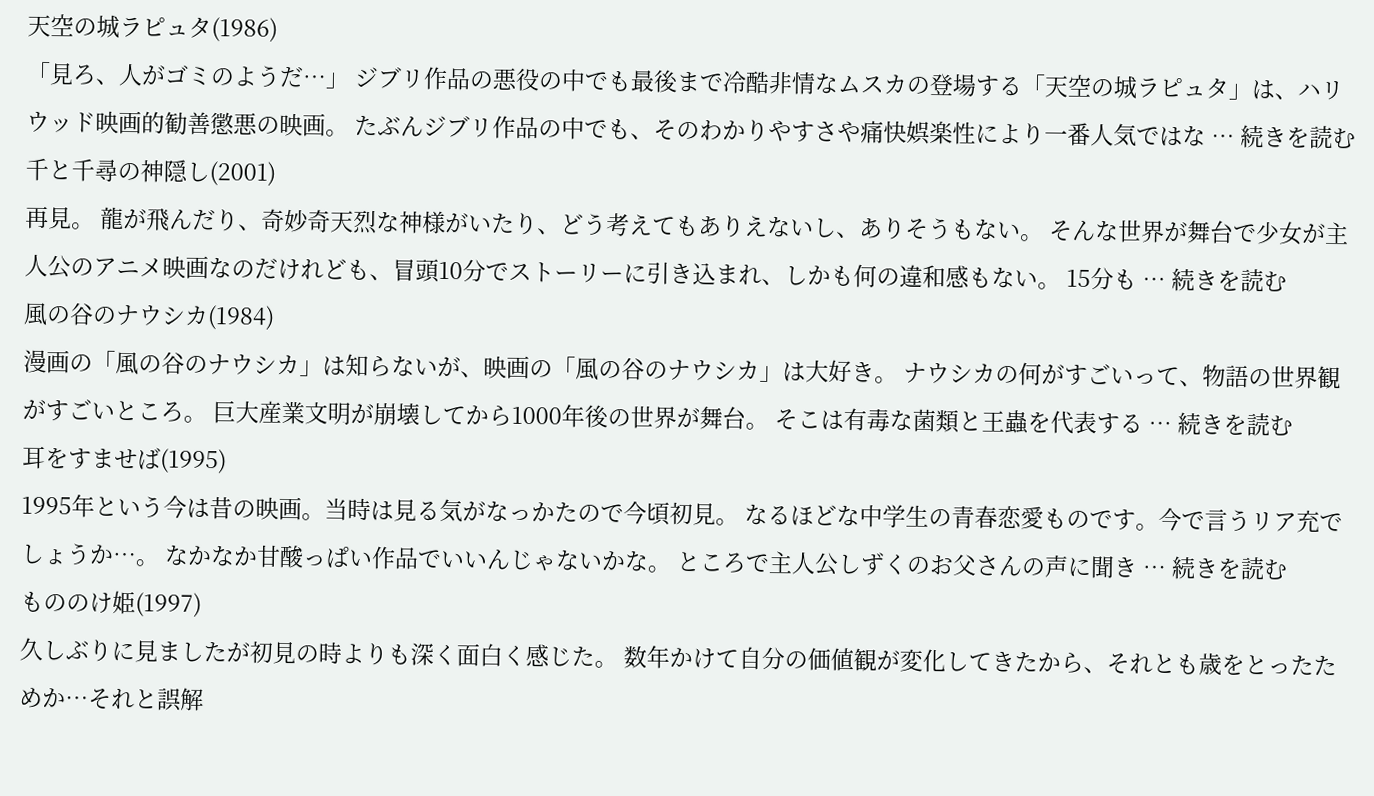天空の城ラピュタ(1986)
「見ろ、人がゴミのようだ…」 ジブリ作品の悪役の中でも最後まで冷酷非情なムスカの登場する「天空の城ラピュタ」は、ハリウッド映画的勧善懲悪の映画。 たぶんジブリ作品の中でも、そのわかりやすさや痛快娯楽性により一番人気ではな … 続きを読む
千と千尋の神隠し(2001)
再見。 龍が飛んだり、奇妙奇天烈な神様がいたり、どう考えてもありえないし、ありそうもない。 そんな世界が舞台で少女が主人公のアニメ映画なのだけれども、冒頭10分でストーリーに引き込まれ、しかも何の違和感もない。 15分も … 続きを読む
風の谷のナウシカ(1984)
漫画の「風の谷のナウシカ」は知らないが、映画の「風の谷のナウシカ」は大好き。 ナウシカの何がすごいって、物語の世界観がすごいところ。 巨大産業文明が崩壊してから1000年後の世界が舞台。 そこは有毒な菌類と王蟲を代表する … 続きを読む
耳をすませば(1995)
1995年という今は昔の映画。当時は見る気がなっかたので今頃初見。 なるほどな中学生の青春恋愛ものです。今で言うリア充でしょうか…。 なかなか甘酸っぱい作品でいいんじゃないかな。 ところで主人公しずくのお父さんの声に聞き … 続きを読む
もののけ姫(1997)
久しぶりに見ましたが初見の時よりも深く面白く感じた。 数年かけて自分の価値観が変化してきたから、それとも歳をとったためか…それと誤解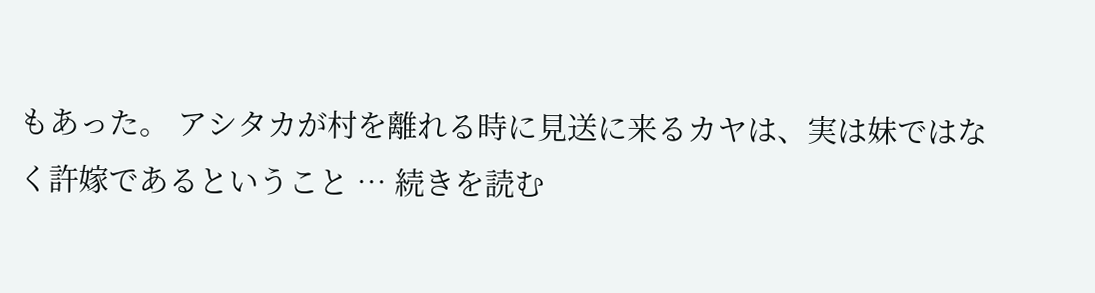もあった。 アシタカが村を離れる時に見送に来るカヤは、実は妹ではなく許嫁であるということ … 続きを読む